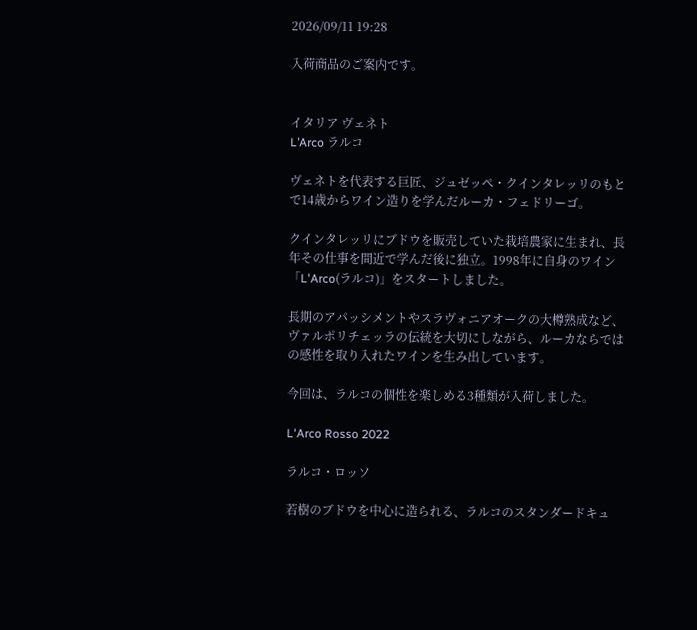2026/09/11 19:28

入荷商品のご案内です。


イタリア ヴェネト
L’Arco ラルコ

ヴェネトを代表する巨匠、ジュゼッペ・クインタレッリのもとで14歳からワイン造りを学んだルーカ・フェドリーゴ。

クインタレッリにブドウを販売していた栽培農家に生まれ、長年その仕事を間近で学んだ後に独立。1998年に自身のワイン「L'Arco(ラルコ)」をスタートしました。

長期のアパッシメントやスラヴォニアオークの大樽熟成など、ヴァルポリチェッラの伝統を大切にしながら、ルーカならではの感性を取り入れたワインを生み出しています。

今回は、ラルコの個性を楽しめる3種類が入荷しました。

L'Arco Rosso 2022

ラルコ・ロッソ

若樹のブドウを中心に造られる、ラルコのスタンダードキュ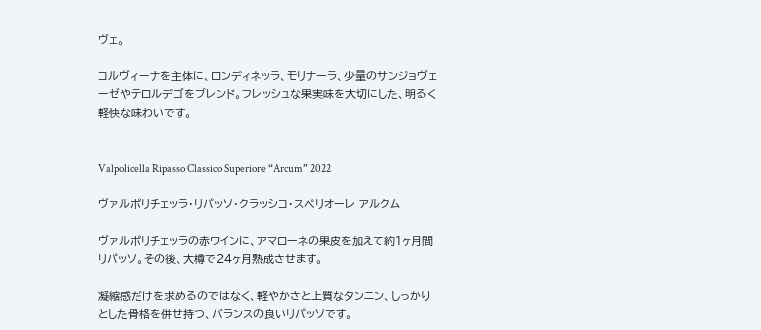ヴェ。

コルヴィーナを主体に、ロンディネッラ、モリナーラ、少量のサンジョヴェーゼやテロルデゴをブレンド。フレッシュな果実味を大切にした、明るく軽快な味わいです。


Valpolicella Ripasso Classico Superiore “Arcum” 2022

ヴァルポリチェッラ・リパッソ・クラッシコ・スペリオーレ アルクム

ヴァルポリチェッラの赤ワインに、アマローネの果皮を加えて約1ヶ月間リパッソ。その後、大樽で24ヶ月熟成させます。

凝縮感だけを求めるのではなく、軽やかさと上質なタンニン、しっかりとした骨格を併せ持つ、バランスの良いリパッソです。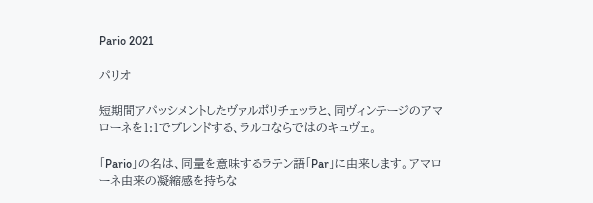Pario 2021

パリオ

短期間アパッシメントしたヴァルポリチェッラと、同ヴィンテージのアマローネを1:1でブレンドする、ラルコならではのキュヴェ。

「Pario」の名は、同量を意味するラテン語「Par」に由来します。アマローネ由来の凝縮感を持ちな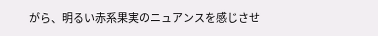がら、明るい赤系果実のニュアンスを感じさせ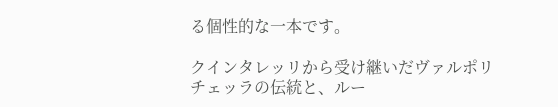る個性的な一本です。

クインタレッリから受け継いだヴァルポリチェッラの伝統と、ルー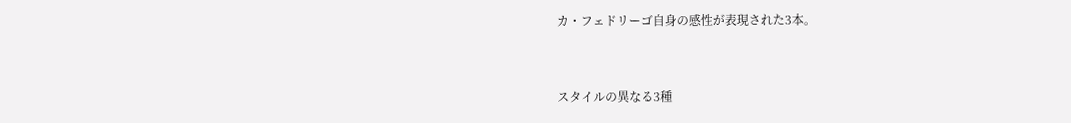カ・フェドリーゴ自身の感性が表現された3本。


スタイルの異なる3種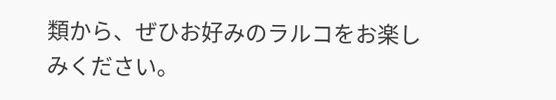類から、ぜひお好みのラルコをお楽しみください。